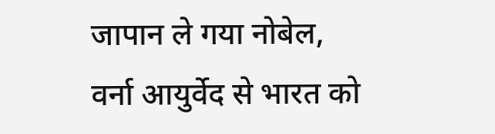जापान ले गया नोबेल, वर्ना आयुर्वेद से भारत को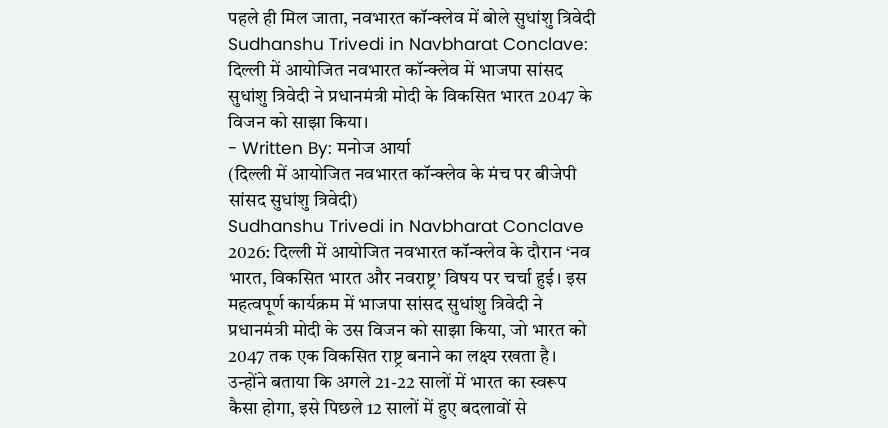पहले ही मिल जाता, नवभारत कॉन्क्लेव में बोले सुधांशु त्रिवेदी
Sudhanshu Trivedi in Navbharat Conclave: दिल्ली में आयोजित नवभारत कॉन्क्लेव में भाजपा सांसद सुधांशु त्रिवेदी ने प्रधानमंत्री मोदी के विकसित भारत 2047 के विजन को साझा किया।
- Written By: मनोज आर्या
(दिल्ली में आयोजित नवभारत कॉन्क्लेव के मंच पर बीजेपी सांसद सुधांशु त्रिवेदी)
Sudhanshu Trivedi in Navbharat Conclave 2026: दिल्ली में आयोजित नवभारत कॉन्क्लेव के दौरान ‘नव भारत, विकसित भारत और नवराष्ट्र’ विषय पर चर्चा हुई। इस महत्वपूर्ण कार्यक्रम में भाजपा सांसद सुधांशु त्रिवेदी ने प्रधानमंत्री मोदी के उस विजन को साझा किया, जो भारत को 2047 तक एक विकसित राष्ट्र बनाने का लक्ष्य रखता है। उन्होंने बताया कि अगले 21-22 सालों में भारत का स्वरूप कैसा होगा, इसे पिछले 12 सालों में हुए बदलावों से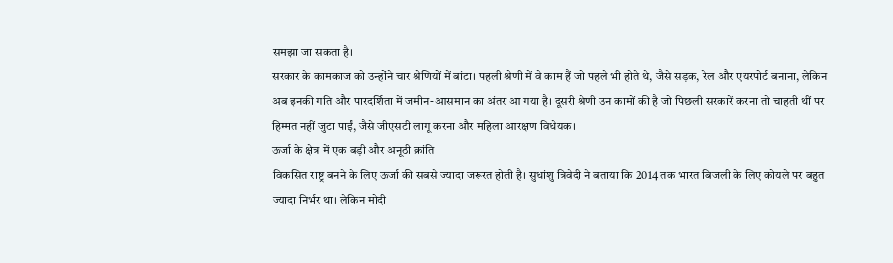समझा जा सकता है।
सरकार के कामकाज को उन्होंने चार श्रेणियों में बांटा। पहली श्रेणी में वे काम हैं जो पहले भी होते थे, जैसे सड़क, रेल और एयरपोर्ट बनाना, लेकिन अब इनकी गति और पारदर्शिता में जमीन-आसमान का अंतर आ गया है। दूसरी श्रेणी उन कामों की है जो पिछली सरकारें करना तो चाहती थीं पर हिम्मत नहीं जुटा पाईं, जैसे जीएसटी लागू करना और महिला आरक्षण विधेयक।
ऊर्जा के क्षेत्र में एक बड़ी और अनूठी क्रांति
विकसित राष्ट्र बनने के लिए ऊर्जा की सबसे ज्यादा जरूरत होती है। सुधांशु त्रिवेदी ने बताया कि 2014 तक भारत बिजली के लिए कोयले पर बहुत ज्यादा निर्भर था। लेकिन मोदी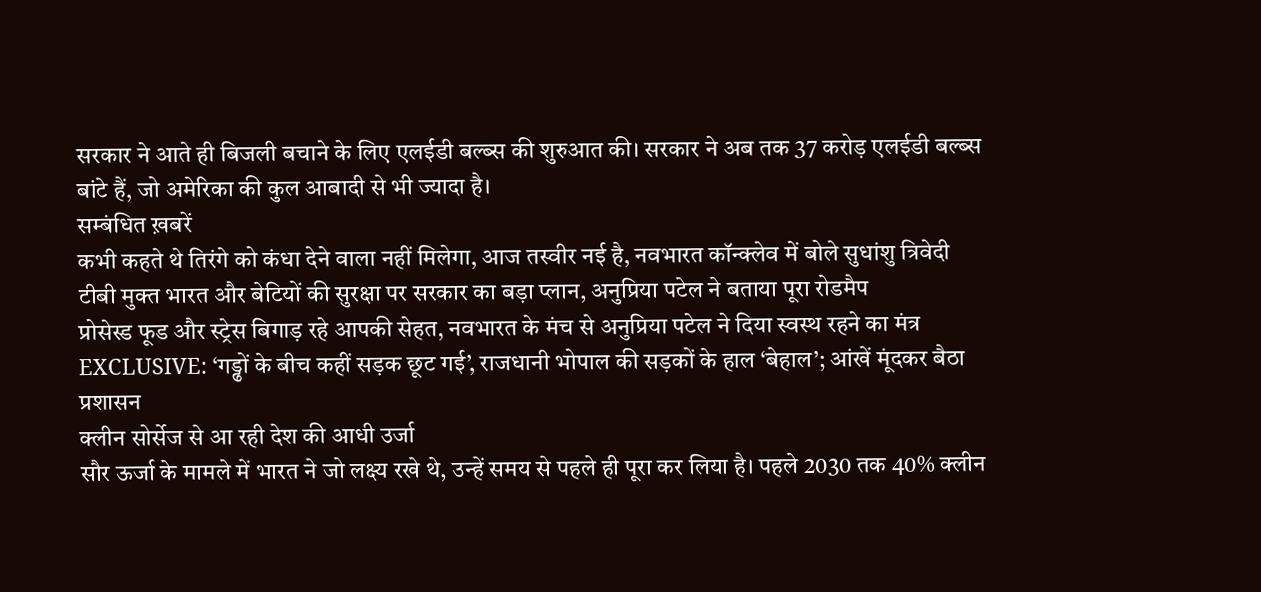सरकार ने आते ही बिजली बचाने के लिए एलईडी बल्ब्स की शुरुआत की। सरकार ने अब तक 37 करोड़ एलईडी बल्ब्स बांटे हैं, जो अमेरिका की कुल आबादी से भी ज्यादा है।
सम्बंधित ख़बरें
कभी कहते थे तिरंगे को कंधा देने वाला नहीं मिलेगा, आज तस्वीर नई है, नवभारत कॉन्क्लेव में बोले सुधांशु त्रिवेदी
टीबी मुक्त भारत और बेटियों की सुरक्षा पर सरकार का बड़ा प्लान, अनुप्रिया पटेल ने बताया पूरा रोडमैप
प्रोसेस्ड फूड और स्ट्रेस बिगाड़ रहे आपकी सेहत, नवभारत के मंच से अनुप्रिया पटेल ने दिया स्वस्थ रहने का मंत्र
EXCLUSIVE: ‘गड्ढों के बीच कहीं सड़क छूट गई’, राजधानी भोपाल की सड़कों के हाल ‘बेहाल’; आंखें मूंदकर बैठा प्रशासन
क्लीन सोर्सेज से आ रही देश की आधी उर्जा
सौर ऊर्जा के मामले में भारत ने जो लक्ष्य रखे थे, उन्हें समय से पहले ही पूरा कर लिया है। पहले 2030 तक 40% क्लीन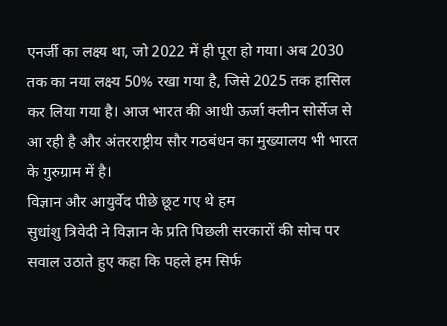एनर्जी का लक्ष्य था, जो 2022 में ही पूरा हो गया। अब 2030 तक का नया लक्ष्य 50% रखा गया है, जिसे 2025 तक हासिल कर लिया गया है। आज भारत की आधी ऊर्जा क्लीन सोर्सेज से आ रही है और अंतरराष्ट्रीय सौर गठबंधन का मुख्यालय भी भारत के गुरुग्राम में है।
विज्ञान और आयुर्वेद पीछे छूट गए थे हम
सुधांशु त्रिवेदी ने विज्ञान के प्रति पिछली सरकारों की सोच पर सवाल उठाते हुए कहा कि पहले हम सिर्फ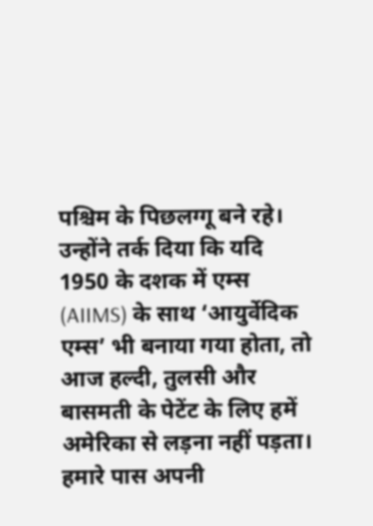पश्चिम के पिछलग्गू बने रहे। उन्होंने तर्क दिया कि यदि 1950 के दशक में एम्स (AIIMS) के साथ ‘आयुर्वेदिक एम्स’ भी बनाया गया होता, तो आज हल्दी, तुलसी और बासमती के पेटेंट के लिए हमें अमेरिका से लड़ना नहीं पड़ता। हमारे पास अपनी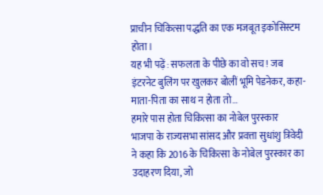प्राचीन चिकित्सा पद्धति का एक मजबूत इकोसिस्टम होता।
यह भी पढ़ें: सफलता के पीछे का वो सच! जब इंटरनेट बुलिंग पर खुलकर बोलीं भूमि पेडनेकर, कहा- माता-पिता का साथ न होता तो…
हमारे पास होता चिकित्सा का नोबेल पुरस्कार
भाजपा के राज्यसभा सांसद और प्रवत्ता सुधांशु त्रिवेदी ने कहा कि 2016 के चिकित्सा के नोबेल पुरस्कार का उदाहरण दिया, जो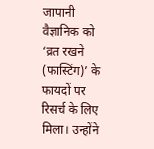जापानी वैज्ञानिक को ‘व्रत रखने (फास्टिंग)’ के फायदों पर रिसर्च के लिए मिला। उन्होंने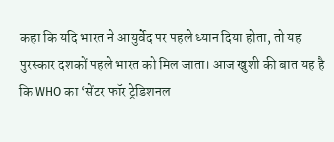कहा कि यदि भारत ने आयुर्वेद पर पहले ध्यान दिया होता, तो यह पुरस्कार दशकों पहले भारत को मिल जाता। आज खुशी की बात यह है कि WHO का ‘सेंटर फॉर ट्रेडिशनल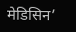मेडिसिन’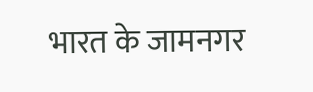भारत के जामनगर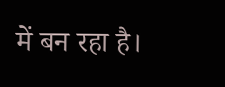में बन रहा है।